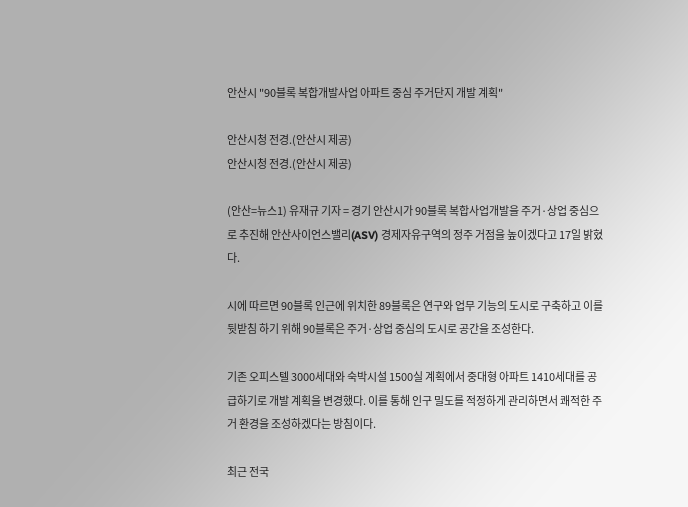안산시 "90블록 복합개발사업 아파트 중심 주거단지 개발 계획"

안산시청 전경.(안산시 제공)
안산시청 전경.(안산시 제공)

(안산=뉴스1) 유재규 기자 = 경기 안산시가 90블록 복합사업개발을 주거·상업 중심으로 추진해 안산사이언스밸리(ASV) 경제자유구역의 정주 거점을 높이겠다고 17일 밝혔다.

시에 따르면 90블록 인근에 위치한 89블록은 연구와 업무 기능의 도시로 구축하고 이를 뒷받침 하기 위해 90블록은 주거·상업 중심의 도시로 공간을 조성한다.

기존 오피스텔 3000세대와 숙박시설 1500실 계획에서 중대형 아파트 1410세대를 공급하기로 개발 계획을 변경했다. 이를 통해 인구 밀도를 적정하게 관리하면서 쾌적한 주거 환경을 조성하겠다는 방침이다.

최근 전국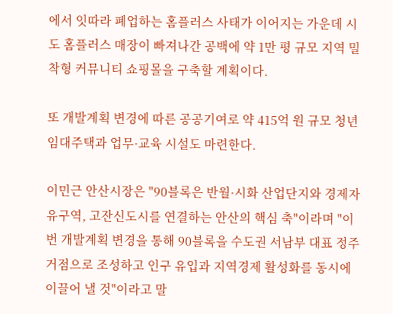에서 잇따라 폐업하는 홈플러스 사태가 이어지는 가운데 시도 홈플러스 매장이 빠져나간 공백에 약 1만 평 규모 지역 밀착형 커뮤니티 쇼핑몰을 구축할 계획이다.

또 개발계획 변경에 따른 공공기여로 약 415억 원 규모 청년임대주택과 업무·교육 시설도 마련한다.

이민근 안산시장은 "90블록은 반월·시화 산업단지와 경제자유구역, 고잔신도시를 연결하는 안산의 핵심 축"이라며 "이번 개발계획 변경을 통해 90블록을 수도권 서남부 대표 정주 거점으로 조성하고 인구 유입과 지역경제 활성화를 동시에 이끌어 낼 것"이라고 말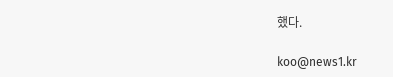했다.

koo@news1.kr